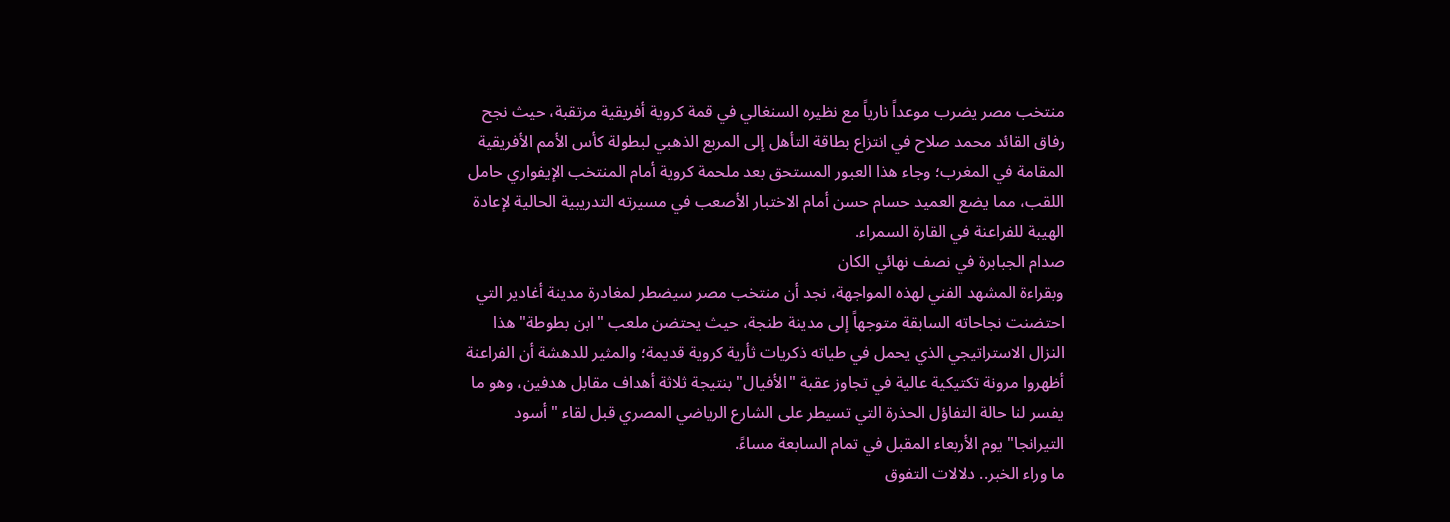منتخب مصر يضرب موعداً نارياً مع نظيره السنغالي في قمة كروية أفريقية مرتقبة، حيث نجح رفاق القائد محمد صلاح في انتزاع بطاقة التأهل إلى المربع الذهبي لبطولة كأس الأمم الأفريقية المقامة في المغرب؛ وجاء هذا العبور المستحق بعد ملحمة كروية أمام المنتخب الإيفواري حامل اللقب، مما يضع العميد حسام حسن أمام الاختبار الأصعب في مسيرته التدريبية الحالية لإعادة الهيبة للفراعنة في القارة السمراء.
صدام الجبابرة في نصف نهائي الكان
وبقراءة المشهد الفني لهذه المواجهة، نجد أن منتخب مصر سيضطر لمغادرة مدينة أغادير التي احتضنت نجاحاته السابقة متوجهاً إلى مدينة طنجة، حيث يحتضن ملعب "ابن بطوطة" هذا النزال الاستراتيجي الذي يحمل في طياته ذكريات ثأرية كروية قديمة؛ والمثير للدهشة أن الفراعنة أظهروا مرونة تكتيكية عالية في تجاوز عقبة "الأفيال" بنتيجة ثلاثة أهداف مقابل هدفين، وهو ما يفسر لنا حالة التفاؤل الحذرة التي تسيطر على الشارع الرياضي المصري قبل لقاء "أسود التيرانجا" يوم الأربعاء المقبل في تمام السابعة مساءً.
ما وراء الخبر.. دلالات التفوق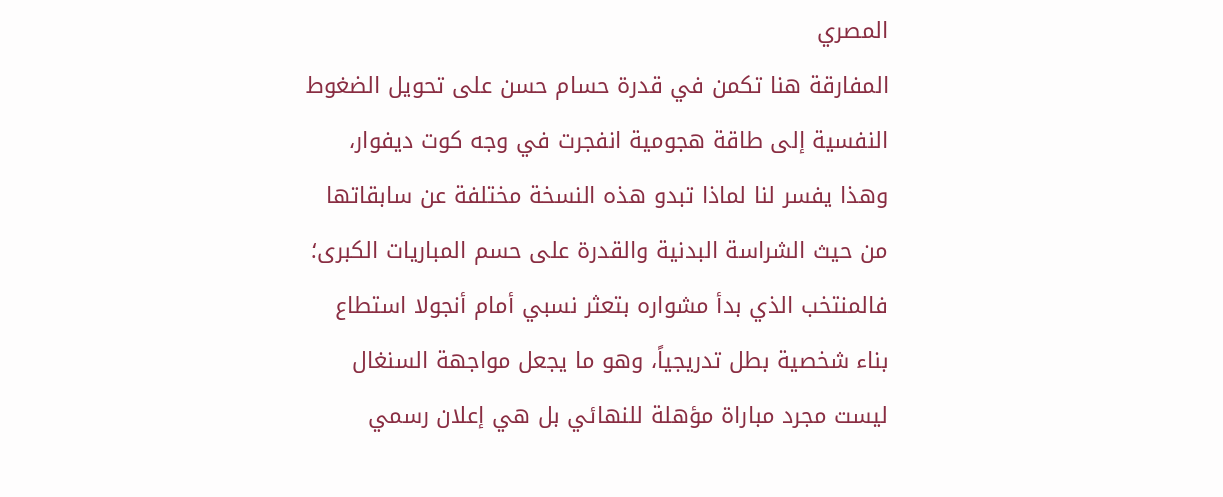المصري
المفارقة هنا تكمن في قدرة حسام حسن على تحويل الضغوط النفسية إلى طاقة هجومية انفجرت في وجه كوت ديفوار، وهذا يفسر لنا لماذا تبدو هذه النسخة مختلفة عن سابقاتها من حيث الشراسة البدنية والقدرة على حسم المباريات الكبرى؛ فالمنتخب الذي بدأ مشواره بتعثر نسبي أمام أنجولا استطاع بناء شخصية بطل تدريجياً، وهو ما يجعل مواجهة السنغال ليست مجرد مباراة مؤهلة للنهائي بل هي إعلان رسمي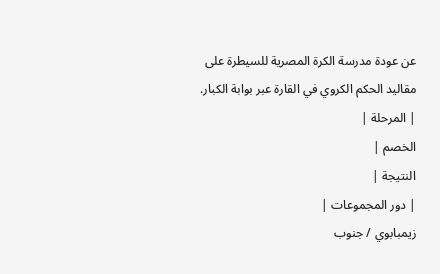عن عودة مدرسة الكرة المصرية للسيطرة على مقاليد الحكم الكروي في القارة عبر بوابة الكبار.
| المرحلة |
الخصم |
النتيجة |
| دور المجموعات |
زيمبابوي / جنوب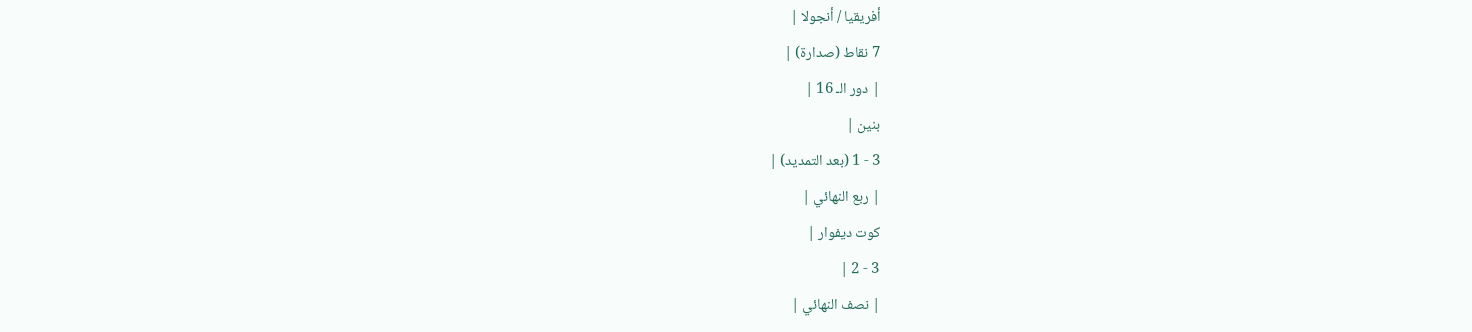أفريقيا / أنجولا |
7 نقاط (صدارة) |
| دور الـ 16 |
بنين |
3 - 1 (بعد التمديد) |
| ربع النهائي |
كوت ديفوار |
3 - 2 |
| نصف النهائي |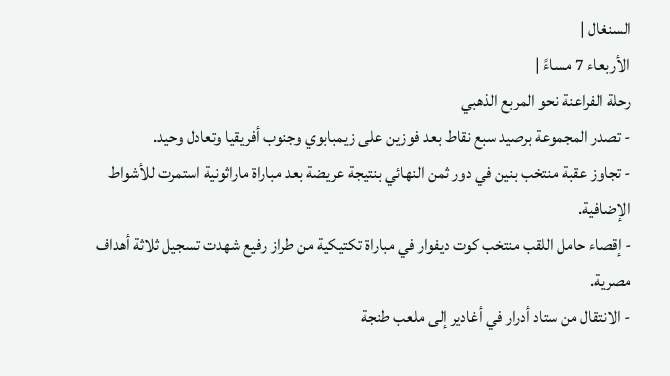السنغال |
الأربعاء 7 مساءً |
رحلة الفراعنة نحو المربع الذهبي
- تصدر المجموعة برصيد سبع نقاط بعد فوزين على زيمبابوي وجنوب أفريقيا وتعادل وحيد.
- تجاوز عقبة منتخب بنين في دور ثمن النهائي بنتيجة عريضة بعد مباراة ماراثونية استمرت للأشواط الإضافية.
- إقصاء حامل اللقب منتخب كوت ديفوار في مباراة تكتيكية من طراز رفيع شهدت تسجيل ثلاثة أهداف مصرية.
- الانتقال من ستاد أدرار في أغادير إلى ملعب طنجة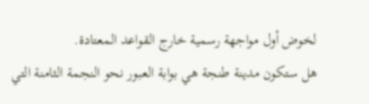لخوض أول مواجهة رسمية خارج القواعد المعتادة.
هل ستكون مدينة طنجة هي بوابة العبور نحو النجمة الثامنة التي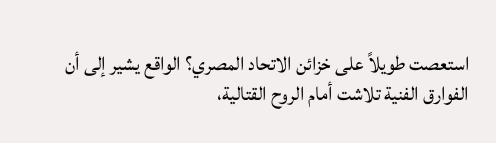استعصت طويلاً على خزائن الاتحاد المصري؟ الواقع يشير إلى أن الفوارق الفنية تلاشت أمام الروح القتالية،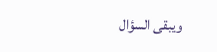ويبقى السؤال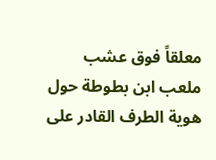معلقاً فوق عشب ملعب ابن بطوطة حول هوية الطرف القادر على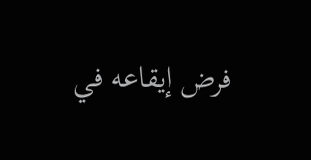فرض إيقاعه في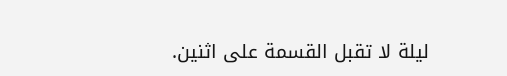ليلة لا تقبل القسمة على اثنين.